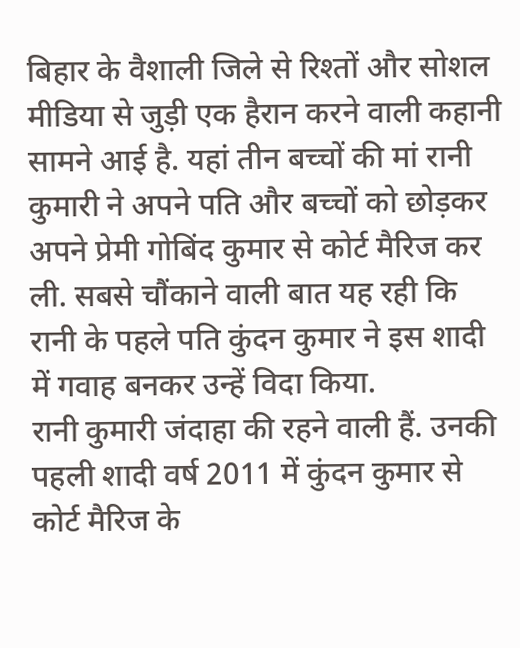बिहार के वैशाली जिले से रिश्तों और सोशल मीडिया से जुड़ी एक हैरान करने वाली कहानी सामने आई है. यहां तीन बच्चों की मां रानी कुमारी ने अपने पति और बच्चों को छोड़कर अपने प्रेमी गोबिंद कुमार से कोर्ट मैरिज कर ली. सबसे चौंकाने वाली बात यह रही कि रानी के पहले पति कुंदन कुमार ने इस शादी में गवाह बनकर उन्हें विदा किया.
रानी कुमारी जंदाहा की रहने वाली हैं. उनकी पहली शादी वर्ष 2011 में कुंदन कुमार से कोर्ट मैरिज के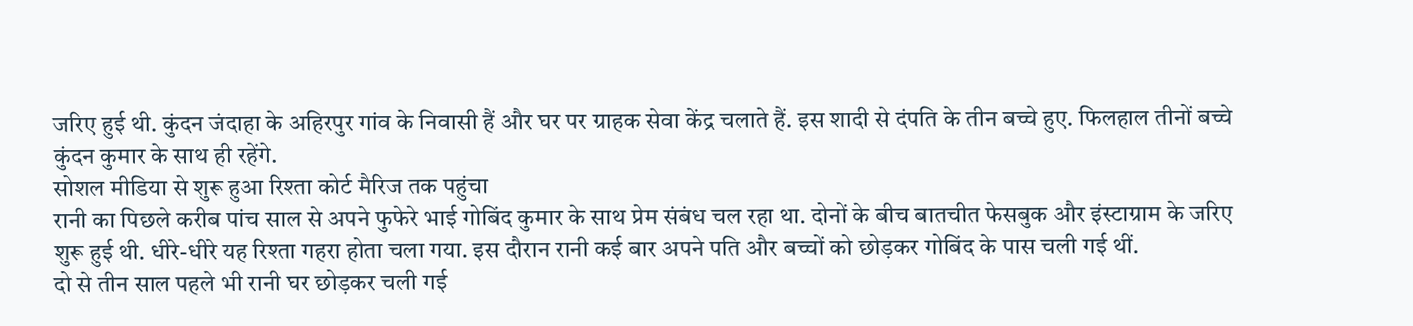जरिए हुई थी. कुंदन जंदाहा के अहिरपुर गांव के निवासी हैं और घर पर ग्राहक सेवा केंद्र चलाते हैं. इस शादी से दंपति के तीन बच्चे हुए. फिलहाल तीनों बच्चे कुंदन कुमार के साथ ही रहेंगे.
सोशल मीडिया से शुरू हुआ रिश्ता कोर्ट मैरिज तक पहुंचा
रानी का पिछले करीब पांच साल से अपने फुफेरे भाई गोबिंद कुमार के साथ प्रेम संबंध चल रहा था. दोनों के बीच बातचीत फेसबुक और इंस्टाग्राम के जरिए शुरू हुई थी. धीरे-धीरे यह रिश्ता गहरा होता चला गया. इस दौरान रानी कई बार अपने पति और बच्चों को छोड़कर गोबिंद के पास चली गई थीं.
दो से तीन साल पहले भी रानी घर छोड़कर चली गई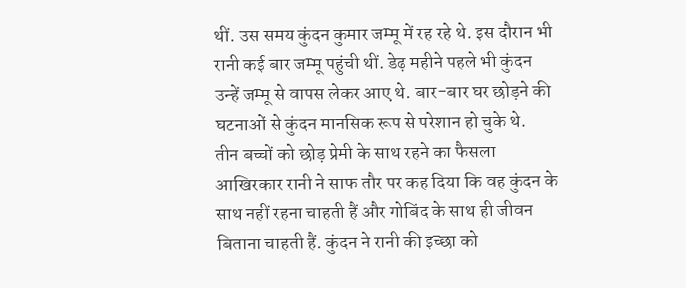थीं. उस समय कुंदन कुमार जम्मू में रह रहे थे. इस दौरान भी रानी कई बार जम्मू पहुंची थीं. डेढ़ महीने पहले भी कुंदन उन्हें जम्मू से वापस लेकर आए थे. बार-बार घर छोड़ने की घटनाओं से कुंदन मानसिक रूप से परेशान हो चुके थे.
तीन बच्चों को छोड़ प्रेमी के साथ रहने का फैसला
आखिरकार रानी ने साफ तौर पर कह दिया कि वह कुंदन के साथ नहीं रहना चाहती हैं और गोबिंद के साथ ही जीवन बिताना चाहती हैं. कुंदन ने रानी की इच्छा को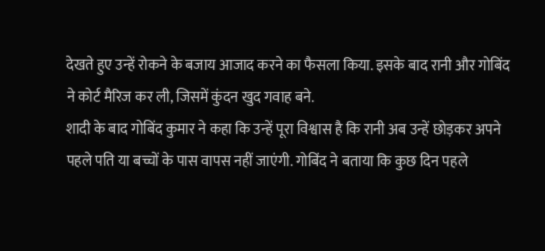देखते हुए उन्हें रोकने के बजाय आजाद करने का फैसला किया. इसके बाद रानी और गोबिंद ने कोर्ट मैरिज कर ली, जिसमें कुंदन खुद गवाह बने.
शादी के बाद गोबिंद कुमार ने कहा कि उन्हें पूरा विश्वास है कि रानी अब उन्हें छोड़कर अपने पहले पति या बच्चों के पास वापस नहीं जाएंगी. गोबिंद ने बताया कि कुछ दिन पहले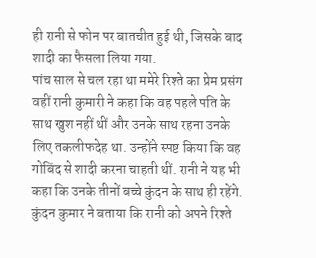ही रानी से फोन पर बातचीत हुई थी, जिसके बाद शादी का फैसला लिया गया.
पांच साल से चल रहा था ममेरे रिश्ते का प्रेम प्रसंग
वहीं रानी कुमारी ने कहा कि वह पहले पति के साथ खुश नहीं थीं और उनके साथ रहना उनके लिए तकलीफदेह था. उन्होंने स्पष्ट किया कि वह गोबिंद से शादी करना चाहती थीं. रानी ने यह भी कहा कि उनके तीनों बच्चे कुंदन के साथ ही रहेंगे. कुंदन कुमार ने बताया कि रानी को अपने रिश्ते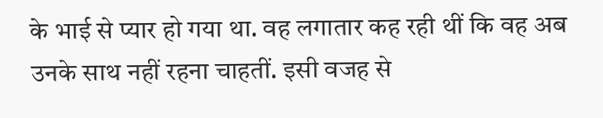के भाई से प्यार हो गया था. वह लगातार कह रही थीं कि वह अब उनके साथ नहीं रहना चाहतीं. इसी वजह से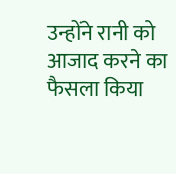उन्होंने रानी को आजाद करने का फैसला किया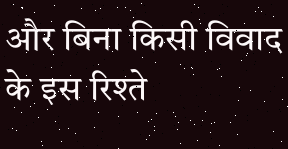और बिना किसी विवाद के इस रिश्ते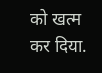को खत्म कर दिया.